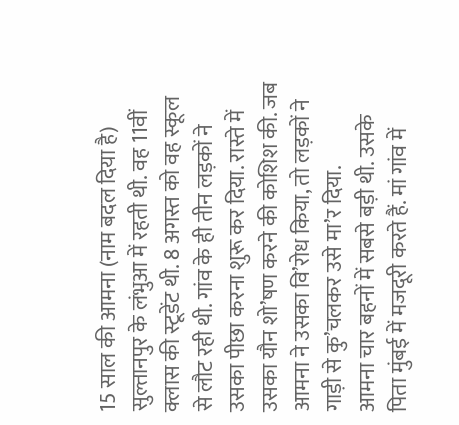15 साल की आमना (नाम बदल दिया है) सुल्तानपुर के लंभुआ में रहती थी. वह 11वीं क्लास की स्टूडेंट थी. 8 अगस्त को वह स्कूल से लौट रही थी. गांव के ही तीन लड़कों ने उसका पीछा करना शुरू कर दिया. रास्ते में उसका यौन शो’षण करने की कोशिश की. जब आमना ने उसका वि’रोध किया, तो लड़कों ने गाड़ी से कु’चलकर उसे मा’र दिया.
आमना चार बहनों में सबसे बड़ी थी. उसके पिता मुंबई में मजदूरी करते हैं. मां गांव में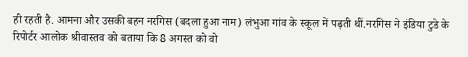ही रहती है. आमना और उसकी बहन नरगिस (बदला हुआ नाम) लंभुआ गांव के स्कूल में पढ़ती थीं.नरगिस ने इंडिया टुडे के रिपोर्टर आलोक श्रीवास्तव को बताया कि 8 अगस्त को वो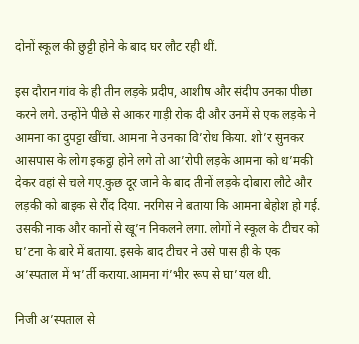दोनों स्कूल की छुट्टी होने के बाद घर लौट रही थीं.

इस दौरान गांव के ही तीन लड़के प्रदीप, आशीष और संदीप उनका पीछा करने लगे. उन्होंने पीछे से आकर गाड़ी रोक दी और उनमें से एक लड़के ने आमना का दुपट्टा खींचा. आमना ने उनका वि’रोध किया. शो’र सुनकर आसपास के लोग इकट्ठा होने लगे तो आ’रोपी लड़के आमना को ध’मकी देकर वहां से चले गए.कुछ दूर जाने के बाद तीनों लड़के दोबारा लौटे और लड़की को बाइक से रौंद दिया. नरगिस ने बताया कि आमना बेहोश हो गई.
उसकी नाक और कानों से खू’न निकलने लगा. लोगों ने स्कूल के टीचर को घ’टना के बारे में बताया. इसके बाद टीचर ने उसे पास ही के एक अ’स्पताल में भ’र्ती कराया.आमना गं’भीर रूप से घा’यल थी.

निजी अ’स्पताल से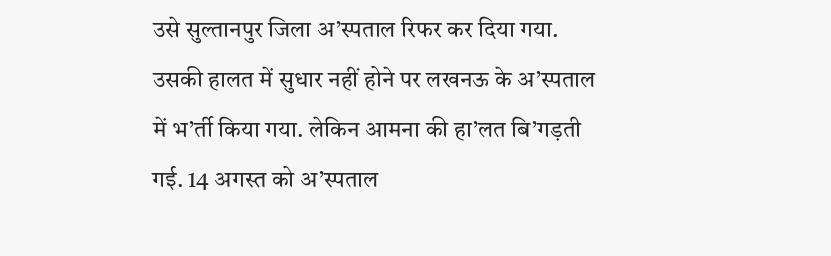उसे सुल्तानपुर जिला अ’स्पताल रिफर कर दिया गया. उसकी हालत में सुधार नहीं होने पर लखनऊ के अ’स्पताल में भ’र्ती किया गया. लेकिन आमना की हा’लत बि’गड़ती गई. 14 अगस्त को अ’स्पताल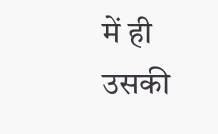में ही उसकी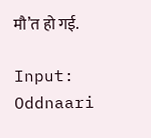मौ’त हो गई.

Input: Oddnaari